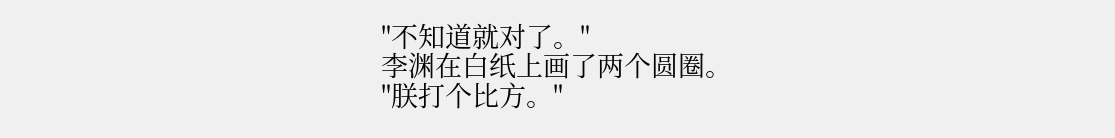"不知道就对了。"
李渊在白纸上画了两个圆圈。
"朕打个比方。"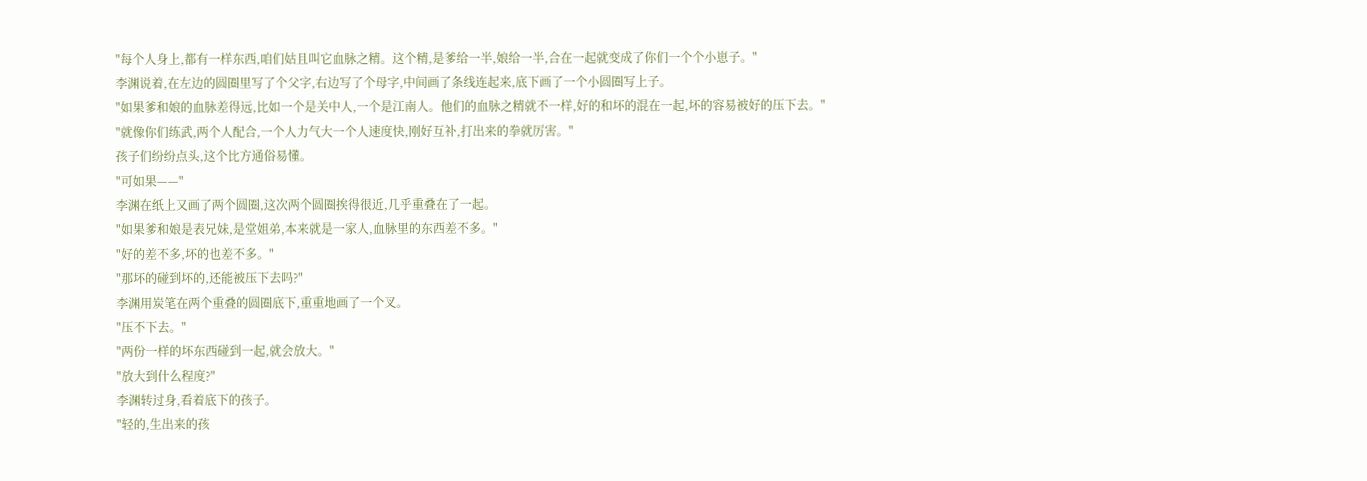"每个人身上,都有一样东西,咱们姑且叫它血脉之精。这个精,是爹给一半,娘给一半,合在一起就变成了你们一个个小崽子。"
李渊说着,在左边的圆圈里写了个父字,右边写了个母字,中间画了条线连起来,底下画了一个小圆圈写上子。
"如果爹和娘的血脉差得远,比如一个是关中人,一个是江南人。他们的血脉之精就不一样,好的和坏的混在一起,坏的容易被好的压下去。"
"就像你们练武,两个人配合,一个人力气大一个人速度快,刚好互补,打出来的拳就厉害。"
孩子们纷纷点头,这个比方通俗易懂。
"可如果——"
李渊在纸上又画了两个圆圈,这次两个圆圈挨得很近,几乎重叠在了一起。
"如果爹和娘是表兄妹,是堂姐弟,本来就是一家人,血脉里的东西差不多。"
"好的差不多,坏的也差不多。"
"那坏的碰到坏的,还能被压下去吗?"
李渊用炭笔在两个重叠的圆圈底下,重重地画了一个叉。
"压不下去。"
"两份一样的坏东西碰到一起,就会放大。"
"放大到什么程度?"
李渊转过身,看着底下的孩子。
"轻的,生出来的孩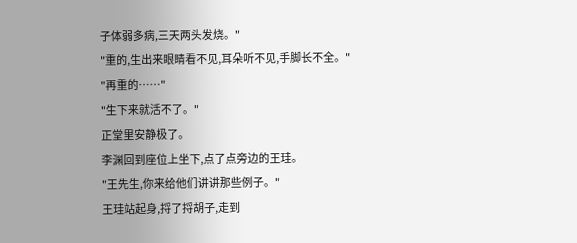子体弱多病,三天两头发烧。"
"重的,生出来眼睛看不见,耳朵听不见,手脚长不全。"
"再重的……"
"生下来就活不了。"
正堂里安静极了。
李渊回到座位上坐下,点了点旁边的王珪。
"王先生,你来给他们讲讲那些例子。"
王珪站起身,捋了捋胡子,走到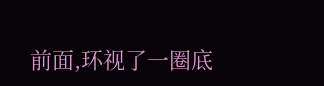前面,环视了一圈底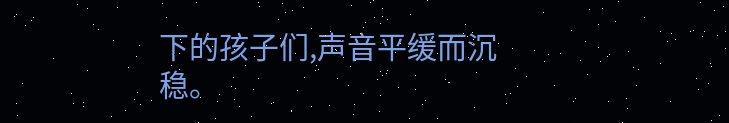下的孩子们,声音平缓而沉稳。